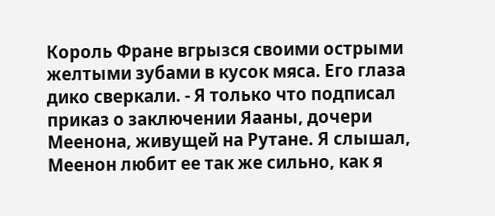Король Фране вгрызся своими острыми желтыми зубами в кусок мяса. Его глаза дико сверкали. - Я только что подписал приказ о заключении Яааны, дочери Меенона, живущей на Рутане. Я слышал, Меенон любит ее так же сильно, как я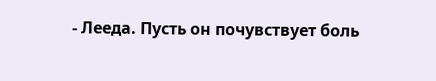- Лееда. Пусть он почувствует боль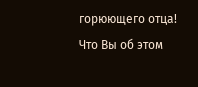горюющего отца! Что Вы об этом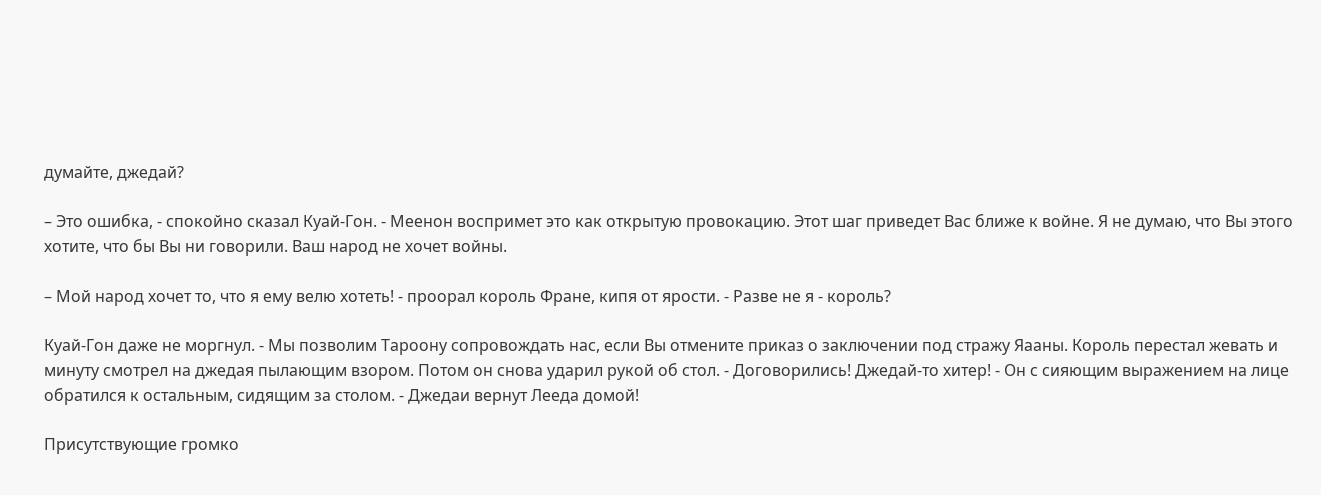думайте, джедай?

– Это ошибка, - спокойно сказал Куай-Гон. - Меенон воспримет это как открытую провокацию. Этот шаг приведет Вас ближе к войне. Я не думаю, что Вы этого хотите, что бы Вы ни говорили. Ваш народ не хочет войны.

– Мой народ хочет то, что я ему велю хотеть! - проорал король Фране, кипя от ярости. - Разве не я - король?

Куай-Гон даже не моргнул. - Мы позволим Тароону сопровождать нас, если Вы отмените приказ о заключении под стражу Яааны. Король перестал жевать и минуту смотрел на джедая пылающим взором. Потом он снова ударил рукой об стол. - Договорились! Джедай-то хитер! - Он с сияющим выражением на лице обратился к остальным, сидящим за столом. - Джедаи вернут Лееда домой!

Присутствующие громко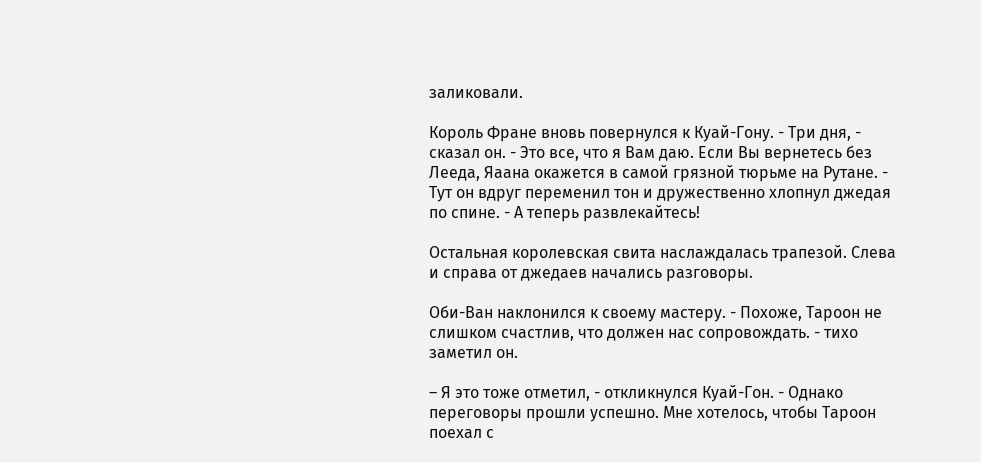заликовали.

Король Фране вновь повернулся к Куай-Гону. - Три дня, - сказал он. - Это все, что я Вам даю. Если Вы вернетесь без Лееда, Яаана окажется в самой грязной тюрьме на Рутане. - Тут он вдруг переменил тон и дружественно хлопнул джедая по спине. - А теперь развлекайтесь!

Остальная королевская свита наслаждалась трапезой. Слева и справа от джедаев начались разговоры.

Оби-Ван наклонился к своему мастеру. - Похоже, Тароон не слишком счастлив, что должен нас сопровождать. - тихо заметил он.

– Я это тоже отметил, - откликнулся Куай-Гон. - Однако переговоры прошли успешно. Мне хотелось, чтобы Тароон поехал с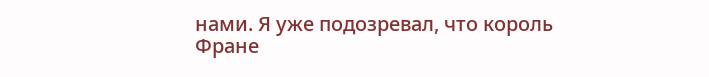нами. Я уже подозревал, что король Фране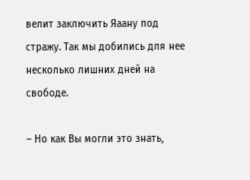велит заключить Яаану под стражу. Так мы добились для нее несколько лишних дней на свободе.

– Но как Вы могли это знать,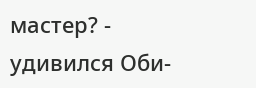мастер? - удивился Оби-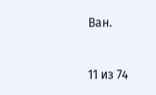Ван.



11 из 74